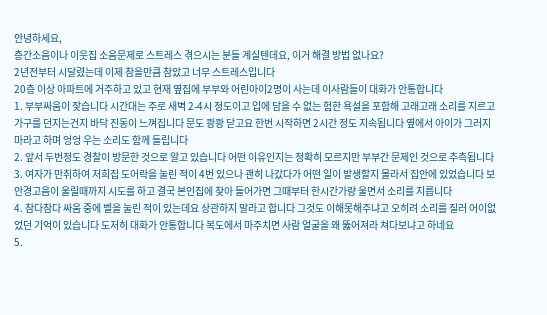안녕하세요,
층간소음이나 이웃집 소음문제로 스트레스 겪으시는 분들 계실텐데요, 이거 해결 방법 없나요?
2년전부터 시달렸는데 이제 참을만큼 참았고 너무 스트레스입니다
20층 이상 아파트에 거주하고 있고 현재 옆집에 부부와 어린아이2명이 사는데 이사람들이 대화가 안통합니다
1. 부부싸움이 잦습니다 시간대는 주로 새벽 2-4시 정도이고 입에 담을 수 없는 험한 욕설을 포함해 고래고래 소리를 지르고 가구를 던지는건지 바닥 진동이 느껴집니다 문도 쾅쾅 닫고요 한번 시작하면 2시간 정도 지속됩니다 옆에서 아이가 그러지마라고 하며 엉엉 우는 소리도 함께 들립니다
2. 앞서 두번정도 경찰이 방문한 것으로 알고 있습니다 어떤 이유인지는 정확히 모르지만 부부간 문제인 것으로 추측됩니다
3. 여자가 만취하여 저희집 도어락을 눌린 적이 4번 있으나 괜히 나갔다가 어떤 일이 발생할지 몰라서 집안에 있었습니다 보안경고음이 울릴때까지 시도를 하고 결국 본인집에 찾아 들어가면 그때부터 한시간가량 울면서 소리를 지릅니다
4. 참다참다 싸움 중에 벨을 눌린 적이 있는데요 상관하지 말라고 합니다 그것도 이해못해주냐고 오히려 소리를 질러 어이없었던 기억이 있습니다 도저히 대화가 안통합니다 복도에서 마주치면 사람 얼굴을 왜 뚫어져라 쳐다보냐고 하네요
5.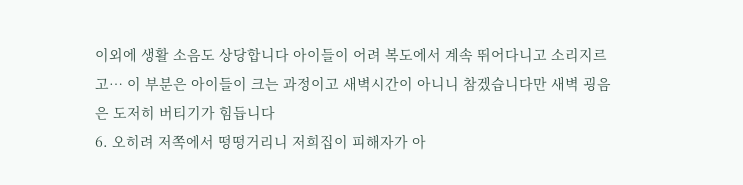이외에 생활 소음도 상당합니다 아이들이 어려 복도에서 계속 뛰어다니고 소리지르고… 이 부분은 아이들이 크는 과정이고 새벽시간이 아니니 참겠습니다만 새벽 굉음은 도저히 버티기가 힘듭니다
6. 오히려 저쪽에서 떵떵거리니 저희집이 피해자가 아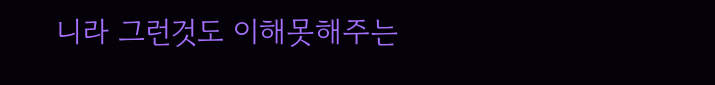니라 그런것도 이해못해주는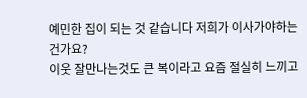예민한 집이 되는 것 같습니다 저희가 이사가야하는건가요?
이웃 잘만나는것도 큰 복이라고 요즘 절실히 느끼고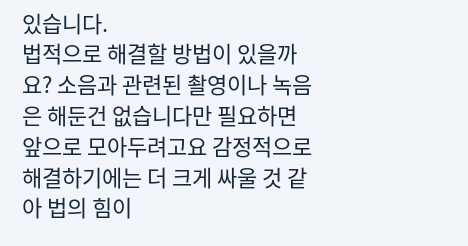있습니다.
법적으로 해결할 방법이 있을까요? 소음과 관련된 촬영이나 녹음은 해둔건 없습니다만 필요하면 앞으로 모아두려고요 감정적으로 해결하기에는 더 크게 싸울 것 같아 법의 힘이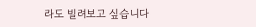라도 빌려보고 싶습니다